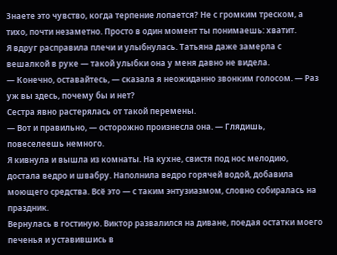Знаете это чувство, когда терпение лопается? Не с громким треском, а тихо, почти незаметно. Просто в один момент ты понимаешь: хватит.
Я вдруг расправила плечи и улыбнулась. Татьяна даже замерла с вешалкой в руке — такой улыбки она у меня давно не видела.
— Конечно, оставайтесь, — сказала я неожиданно звонким голосом. — Раз уж вы здесь, почему бы и нет?
Сестра явно растерялась от такой перемены.
— Вот и правильно, — осторожно произнесла она. — Глядишь, повеселеешь немного.
Я кивнула и вышла из комнаты. На кухне, свистя под нос мелодию, достала ведро и швабру. Наполнила ведро горячей водой, добавила моющего средства. Всё это — с таким энтузиазмом, словно собиралась на праздник.
Вернулась в гостиную. Виктор развалился на диване, поедая остатки моего печенья и уставившись в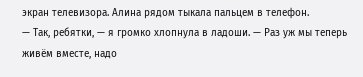экран телевизора. Алина рядом тыкала пальцем в телефон.
— Так, ребятки, — я громко хлопнула в ладоши. — Раз уж мы теперь живём вместе, надо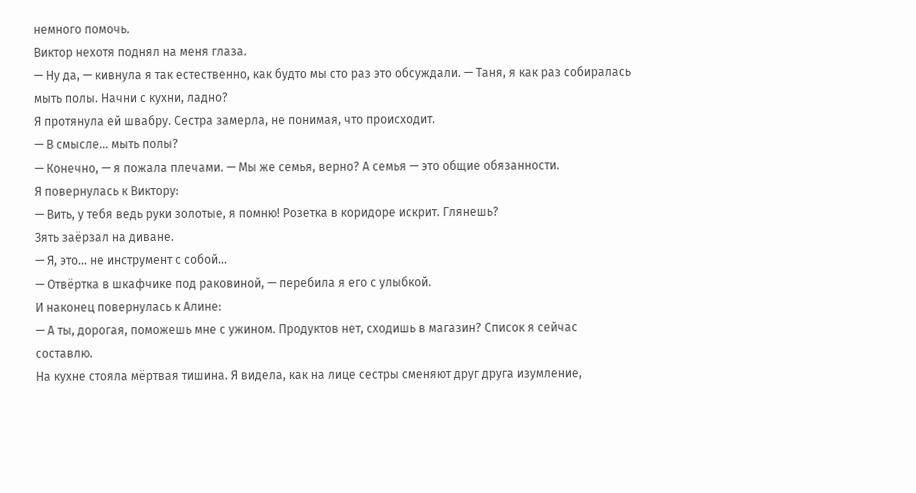немного помочь.
Виктор нехотя поднял на меня глаза.
— Ну да, — кивнула я так естественно, как будто мы сто раз это обсуждали. — Таня, я как раз собиралась мыть полы. Начни с кухни, ладно?
Я протянула ей швабру. Сестра замерла, не понимая, что происходит.
— В смысле… мыть полы?
— Конечно, — я пожала плечами. — Мы же семья, верно? А семья — это общие обязанности.
Я повернулась к Виктору:
— Вить, у тебя ведь руки золотые, я помню! Розетка в коридоре искрит. Глянешь?
Зять заёрзал на диване.
— Я, это… не инструмент с собой…
— Отвёртка в шкафчике под раковиной, — перебила я его с улыбкой.
И наконец повернулась к Алине:
— А ты, дорогая, поможешь мне с ужином. Продуктов нет, сходишь в магазин? Список я сейчас составлю.
На кухне стояла мёртвая тишина. Я видела, как на лице сестры сменяют друг друга изумление,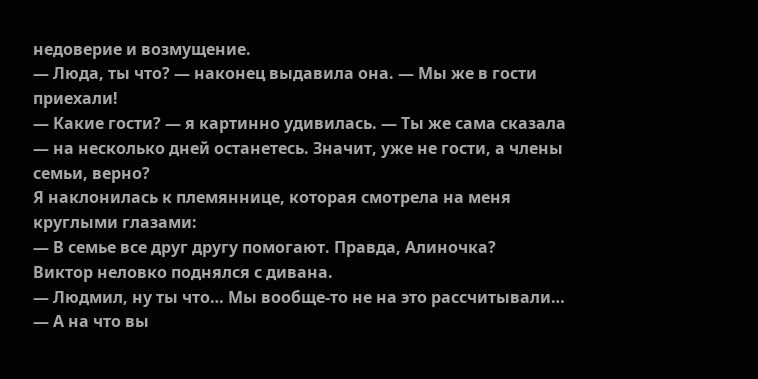недоверие и возмущение.
— Люда, ты что? — наконец выдавила она. — Мы же в гости приехали!
— Какие гости? — я картинно удивилась. — Ты же сама сказала — на несколько дней останетесь. Значит, уже не гости, а члены семьи, верно?
Я наклонилась к племяннице, которая смотрела на меня круглыми глазами:
— В семье все друг другу помогают. Правда, Алиночка?
Виктор неловко поднялся с дивана.
— Людмил, ну ты что… Мы вообще-то не на это рассчитывали…
— А на что вы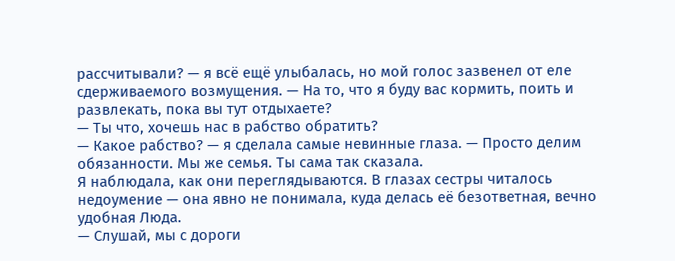рассчитывали? — я всё ещё улыбалась, но мой голос зазвенел от еле сдерживаемого возмущения. — На то, что я буду вас кормить, поить и развлекать, пока вы тут отдыхаете?
— Ты что, хочешь нас в рабство обратить?
— Какое рабство? — я сделала самые невинные глаза. — Просто делим обязанности. Мы же семья. Ты сама так сказала.
Я наблюдала, как они переглядываются. В глазах сестры читалось недоумение — она явно не понимала, куда делась её безответная, вечно удобная Люда.
— Слушай, мы с дороги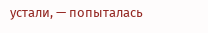устали, — попыталась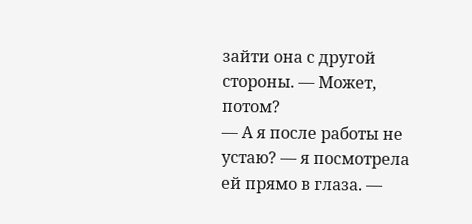зайти она с другой стороны. — Может, потом?
— А я после работы не устаю? — я посмотрела ей прямо в глаза. —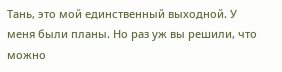Тань, это мой единственный выходной. У меня были планы. Но раз уж вы решили, что можно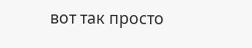вот так просто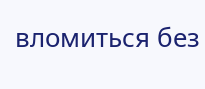вломиться без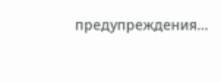предупреждения…